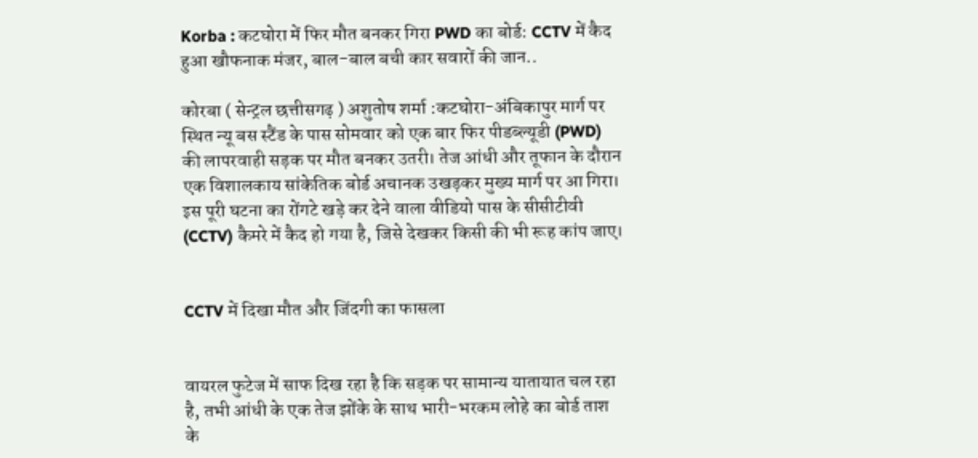Korba : कटघोरा में फिर मौत बनकर गिरा PWD का बोर्ड: CCTV में कैद हुआ खौफनाक मंजर, बाल-बाल बची कार सवारों की जान..

कोरबा ( सेन्ट्रल छत्तीसगढ़ ) अशुतोष शर्मा :कटघोरा-अंबिकापुर मार्ग पर स्थित न्यू बस स्टैंड के पास सोमवार को एक बार फिर पीडब्ल्यूडी (PWD) की लापरवाही सड़क पर मौत बनकर उतरी। तेज आंधी और तूफान के दौरान एक विशालकाय सांकेतिक बोर्ड अचानक उखड़कर मुख्य मार्ग पर आ गिरा। इस पूरी घटना का रोंगटे खड़े कर देने वाला वीडियो पास के सीसीटीवी (CCTV) कैमरे में कैद हो गया है, जिसे देखकर किसी की भी रूह कांप जाए।


CCTV में दिखा मौत और जिंदगी का फासला


वायरल फुटेज में साफ दिख रहा है कि सड़क पर सामान्य यातायात चल रहा है, तभी आंधी के एक तेज झोंके के साथ भारी-भरकम लोहे का बोर्ड ताश के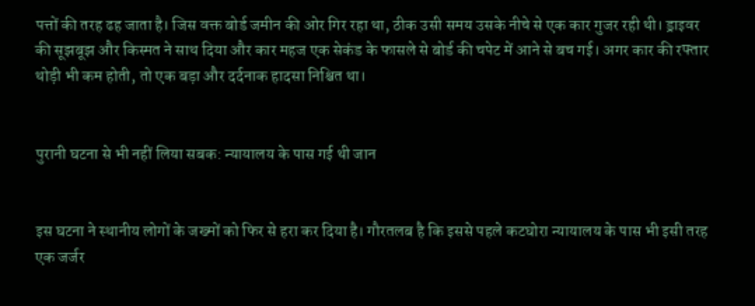पत्तों की तरह ढह जाता है। जिस वक्त बोर्ड जमीन की ओर गिर रहा था, ठीक उसी समय उसके नीचे से एक कार गुजर रही थी। ड्राइवर की सूझबूझ और किस्मत ने साथ दिया और कार महज एक सेकंड के फासले से बोर्ड की चपेट में आने से बच गई। अगर कार की रफ्तार थोड़ी भी कम होती, तो एक बड़ा और दर्दनाक हादसा निश्चित था।


पुरानी घटना से भी नहीं लिया सबक: न्यायालय के पास गई थी जान


इस घटना ने स्थानीय लोगों के जख्मों को फिर से हरा कर दिया है। गौरतलब है कि इससे पहले कटघोरा न्यायालय के पास भी इसी तरह एक जर्जर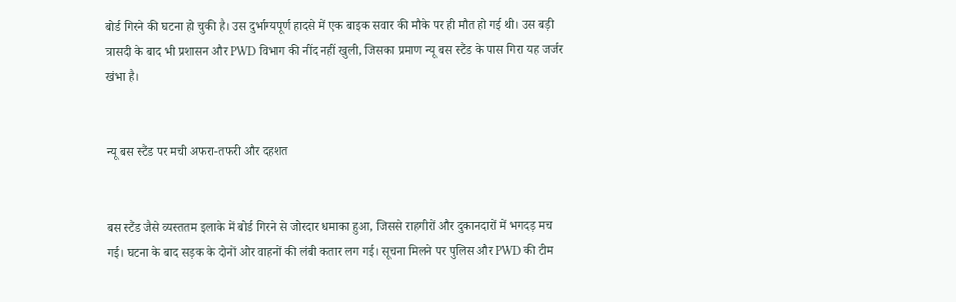बोर्ड गिरने की घटना हो चुकी है। उस दुर्भाग्यपूर्ण हादसे में एक बाइक सवार की मौके पर ही मौत हो गई थी। उस बड़ी त्रासदी के बाद भी प्रशासन और PWD विभाग की नींद नहीं खुली, जिसका प्रमाण न्यू बस स्टैंड के पास गिरा यह जर्जर खंभा है।


न्यू बस स्टैंड पर मची अफरा-तफरी और दहशत


बस स्टैंड जैसे व्यस्ततम इलाके में बोर्ड गिरने से जोरदार धमाका हुआ, जिससे राहगीरों और दुकानदारों में भगदड़ मच गई। घटना के बाद सड़क के दोनों ओर वाहनों की लंबी कतार लग गई। सूचना मिलने पर पुलिस और PWD की टीम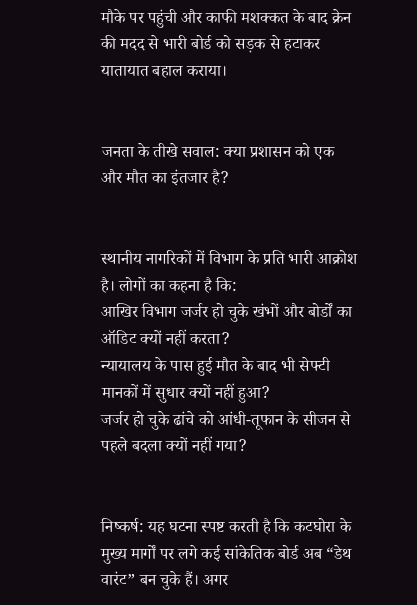मौके पर पहुंची और काफी मशक्कत के बाद क्रेन की मदद से भारी बोर्ड को सड़क से हटाकर यातायात बहाल कराया।


जनता के तीखे सवाल: क्या प्रशासन को एक और मौत का इंतजार है?


स्थानीय नागरिकों में विभाग के प्रति भारी आक्रोश है। लोगों का कहना है कि:
आखिर विभाग जर्जर हो चुके खंभों और बोर्डों का ऑडिट क्यों नहीं करता?
न्यायालय के पास हुई मौत के बाद भी सेफ्टी मानकों में सुधार क्यों नहीं हुआ?
जर्जर हो चुके ढांचे को आंधी-तूफान के सीजन से पहले बदला क्यों नहीं गया?


निष्कर्ष: यह घटना स्पष्ट करती है कि कटघोरा के मुख्य मार्गों पर लगे कई सांकेतिक बोर्ड अब “डेथ वारंट” बन चुके हैं। अगर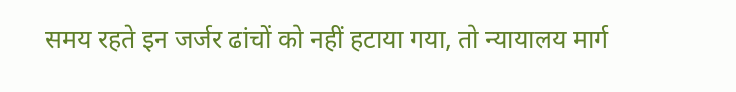समय रहते इन जर्जर ढांचों को नहीं हटाया गया, तो न्यायालय मार्ग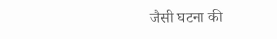जैसी घटना की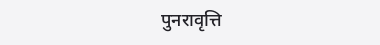पुनरावृत्ति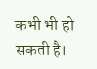कभी भी हो सकती है।